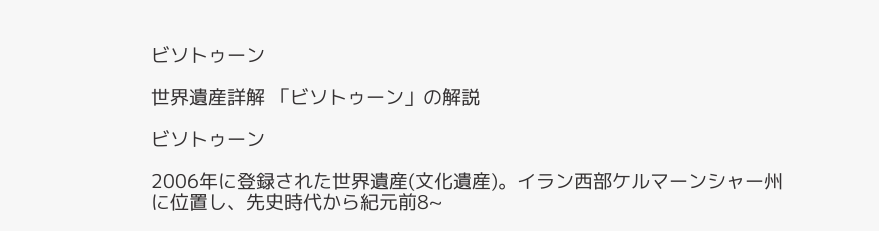ビソトゥーン

世界遺産詳解 「ビソトゥーン」の解説

ビソトゥーン

2006年に登録された世界遺産(文化遺産)。イラン西部ケルマーンシャー州に位置し、先史時代から紀元前8~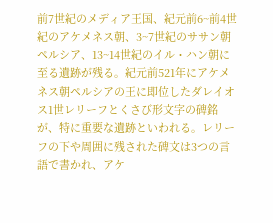前7世紀のメディア王国、紀元前6~前4世紀のアケメネス朝、3~7世紀のササン朝ペルシア、13~14世紀のイル・ハン朝に至る遺跡が残る。紀元前521年にアケメネス朝ペルシアの王に即位したダレイオス1世レリーフとくさび形文字の碑銘が、特に重要な遺跡といわれる。レリーフの下や周囲に残された碑文は3つの言語で書かれ、アケ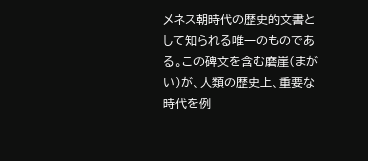メネス朝時代の歴史的文書として知られる唯一のものである。この碑文を含む磨崖(まがい)が、人類の歴史上、重要な時代を例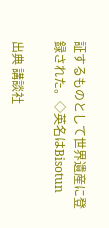証するものとして世界遺産に登録された。◇英名はBisotun

出典 講談社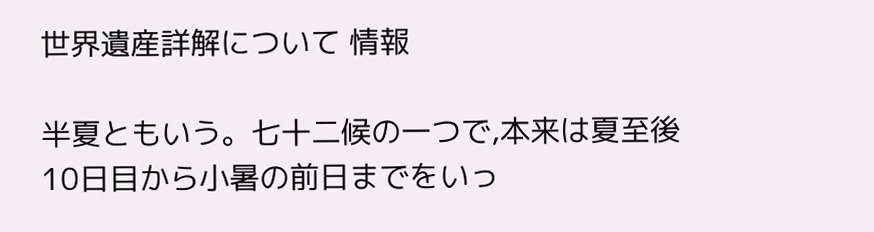世界遺産詳解について 情報

半夏ともいう。七十二候の一つで,本来は夏至後 10日目から小暑の前日までをいっ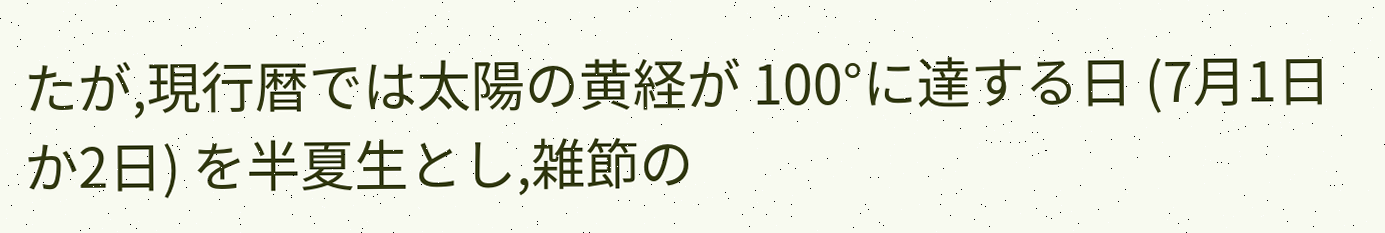たが,現行暦では太陽の黄経が 100°に達する日 (7月1日か2日) を半夏生とし,雑節の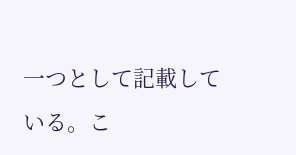一つとして記載している。こ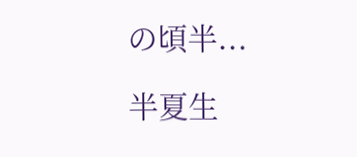の頃半...

半夏生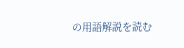の用語解説を読む